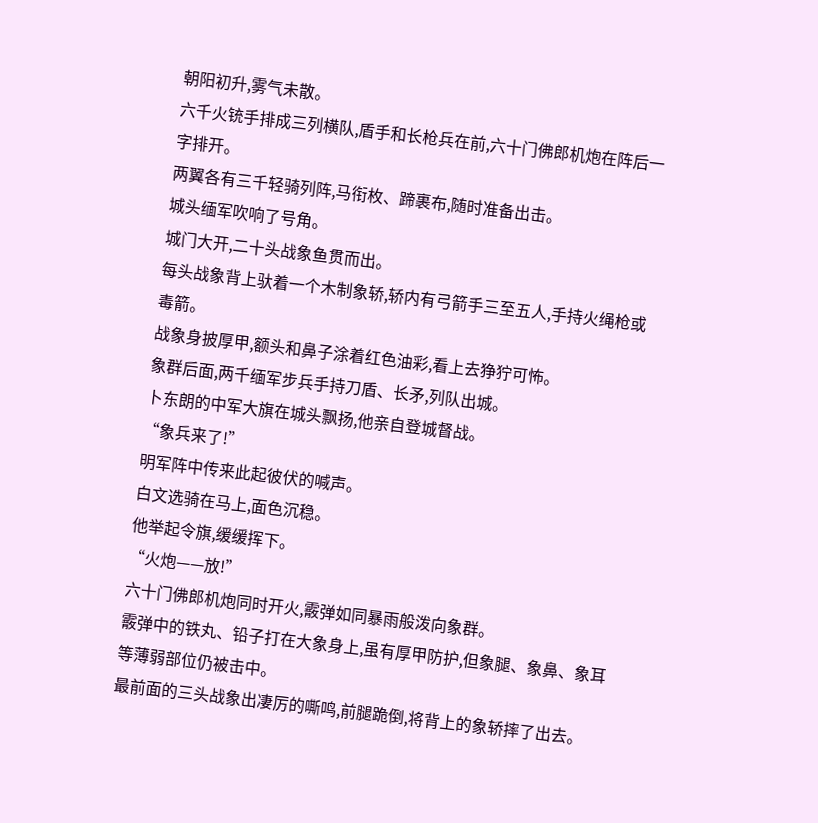朝阳初升,雾气未散。
六千火铳手排成三列横队,盾手和长枪兵在前,六十门佛郎机炮在阵后一字排开。
两翼各有三千轻骑列阵,马衔枚、蹄裹布,随时准备出击。
城头缅军吹响了号角。
城门大开,二十头战象鱼贯而出。
每头战象背上驮着一个木制象轿,轿内有弓箭手三至五人,手持火绳枪或毒箭。
战象身披厚甲,额头和鼻子涂着红色油彩,看上去狰狞可怖。
象群后面,两千缅军步兵手持刀盾、长矛,列队出城。
卜东朗的中军大旗在城头飘扬,他亲自登城督战。
“象兵来了!”
明军阵中传来此起彼伏的喊声。
白文选骑在马上,面色沉稳。
他举起令旗,缓缓挥下。
“火炮——放!”
六十门佛郎机炮同时开火,霰弹如同暴雨般泼向象群。
霰弹中的铁丸、铅子打在大象身上,虽有厚甲防护,但象腿、象鼻、象耳等薄弱部位仍被击中。
最前面的三头战象出凄厉的嘶鸣,前腿跪倒,将背上的象轿摔了出去。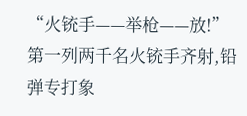“火铳手——举枪——放!”
第一列两千名火铳手齐射,铅弹专打象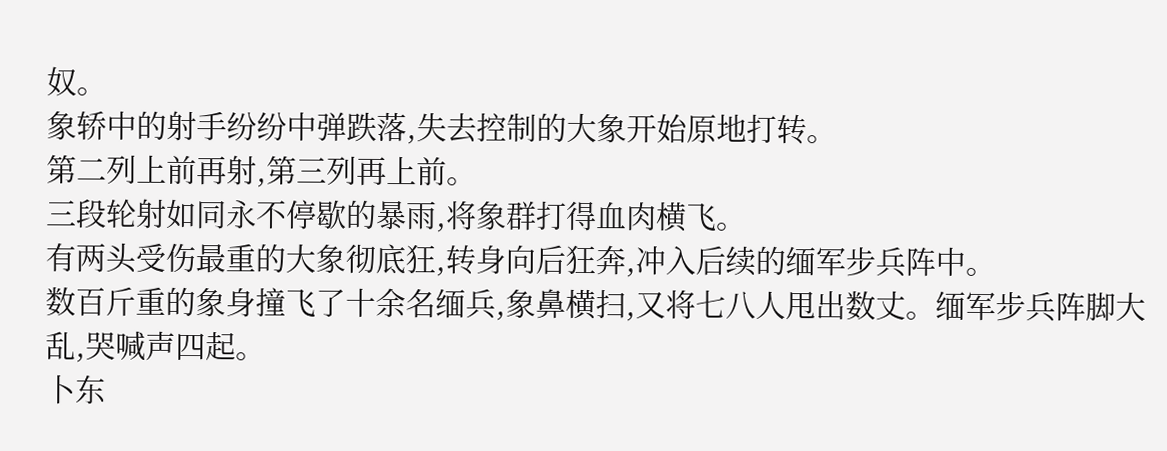奴。
象轿中的射手纷纷中弹跌落,失去控制的大象开始原地打转。
第二列上前再射,第三列再上前。
三段轮射如同永不停歇的暴雨,将象群打得血肉横飞。
有两头受伤最重的大象彻底狂,转身向后狂奔,冲入后续的缅军步兵阵中。
数百斤重的象身撞飞了十余名缅兵,象鼻横扫,又将七八人甩出数丈。缅军步兵阵脚大乱,哭喊声四起。
卜东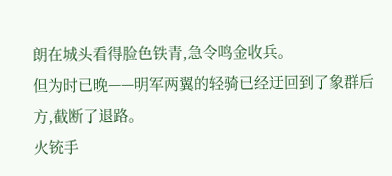朗在城头看得脸色铁青,急令鸣金收兵。
但为时已晚——明军两翼的轻骑已经迂回到了象群后方,截断了退路。
火铳手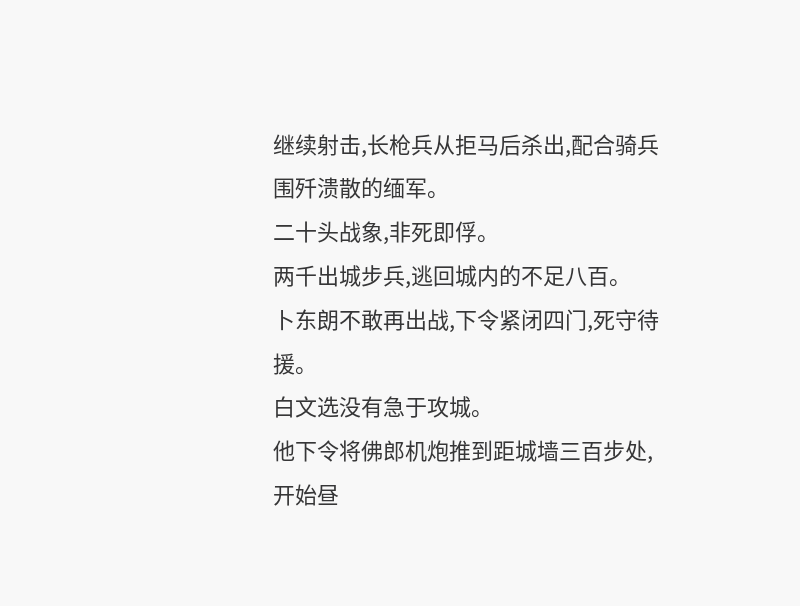继续射击,长枪兵从拒马后杀出,配合骑兵围歼溃散的缅军。
二十头战象,非死即俘。
两千出城步兵,逃回城内的不足八百。
卜东朗不敢再出战,下令紧闭四门,死守待援。
白文选没有急于攻城。
他下令将佛郎机炮推到距城墙三百步处,开始昼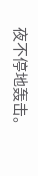夜不停地轰击。